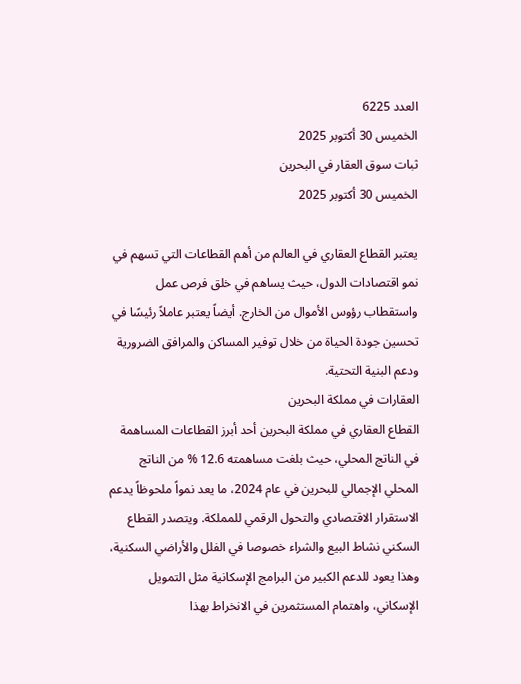العدد 6225
الخميس 30 أكتوبر 2025
ثبات سوق العقار في البحرين
الخميس 30 أكتوبر 2025

يعتبر القطاع العقاري في العالم من أهم القطاعات التي تسهم في نمو اقتصادات الدول، حيث يساهم في خلق فرص عمل واستقطاب رؤوس الأموال من الخارج. أيضاً يعتبر عاملاً رئيسًا في تحسين جودة الحياة من خلال توفير المساكن والمرافق الضرورية ودعم البنية التحتية.
العقارات في مملكة البحرين
القطاع العقاري في مملكة البحرين أحد أبرز القطاعات المساهمة في الناتج المحلي، حيث بلغت مساهمته 12.6 % من الناتج المحلي الإجمالي للبحرين في عام 2024، ما يعد نمواً ملحوظاً يدعم الاستقرار الاقتصادي والتحول الرقمي للمملكة. ويتصدر القطاع السكني نشاط البيع والشراء خصوصا في الفلل والأراضي السكنية، وهذا يعود للدعم الكبير من البرامج الإسكانية مثل التمويل الإسكاني، واهتمام المستثمرين في الانخراط بهذا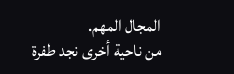المجال المهم.
من ناحية أخرى نجد طفرة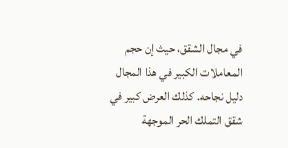في مجال الشقق، حيث إن حجم المعاملات الكبير في هذا المجال دليل نجاحه. كذلك العرض كبير في شقق التملك الحر الموجهة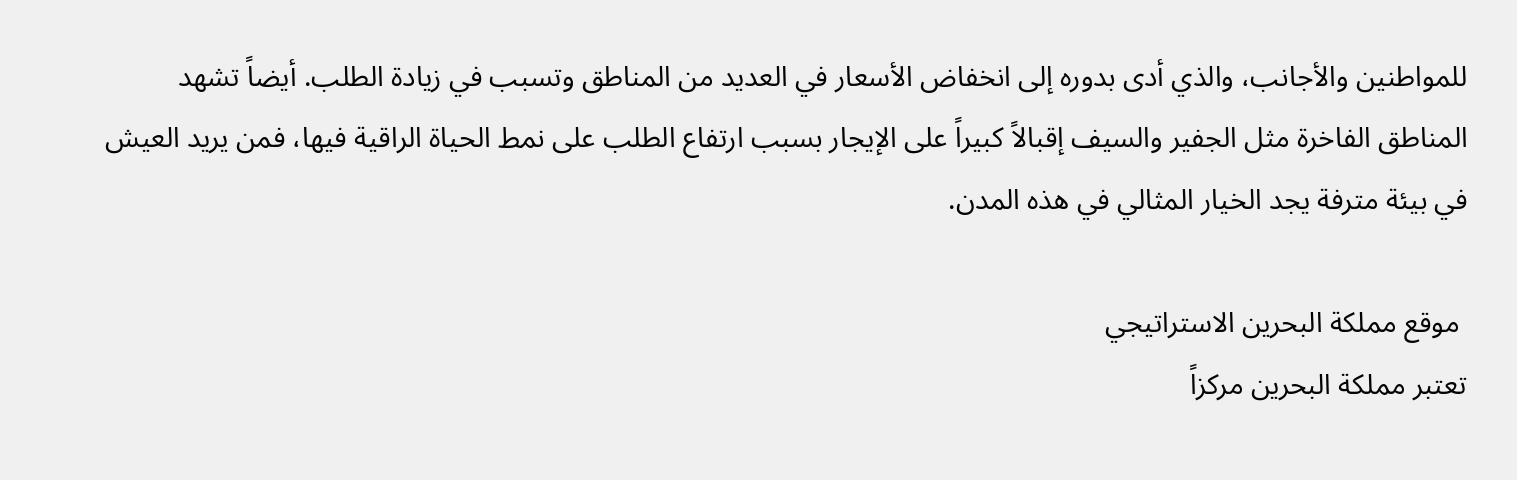للمواطنين والأجانب، والذي أدى بدوره إلى انخفاض الأسعار في العديد من المناطق وتسبب في زيادة الطلب. أيضاً تشهد المناطق الفاخرة مثل الجفير والسيف إقبالاً كبيراً على الإيجار بسبب ارتفاع الطلب على نمط الحياة الراقية فيها، فمن يريد العيش في بيئة مترفة يجد الخيار المثالي في هذه المدن.

 موقع مملكة البحرين الاستراتيجي
تعتبر مملكة البحرين مركزاً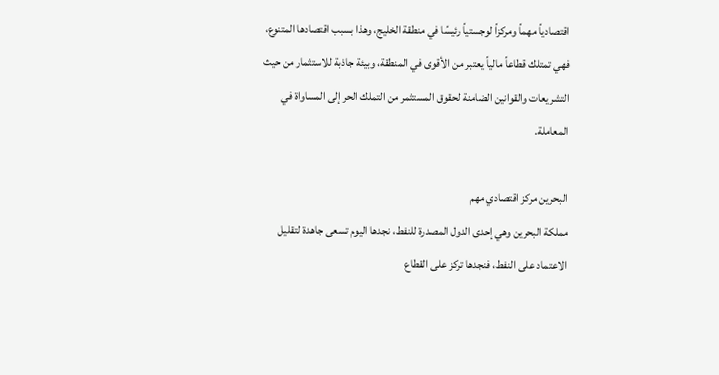اقتصادياً مهماً ومركزاً لوجستياً رئيسًا في منطقة الخليج، وهذا بسبب اقتصادها المتنوع، فهي تمتلك قطاعاً مالياً يعتبر من الأقوى في المنطقة، وبيئة جاذبة للاستثمار من حيث التشريعات والقوانين الضامنة لحقوق المستثمر من التملك الحر إلى المساواة في المعاملة.

البحرين مركز اقتصادي مهم
مملكة البحرين وهي إحدى الدول المصدرة للنفط، نجدها اليوم تسعى جاهدة لتقليل الاعتماد على النفط، فنجدها تركز على القطاع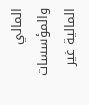المالي والمؤسسات المالية غير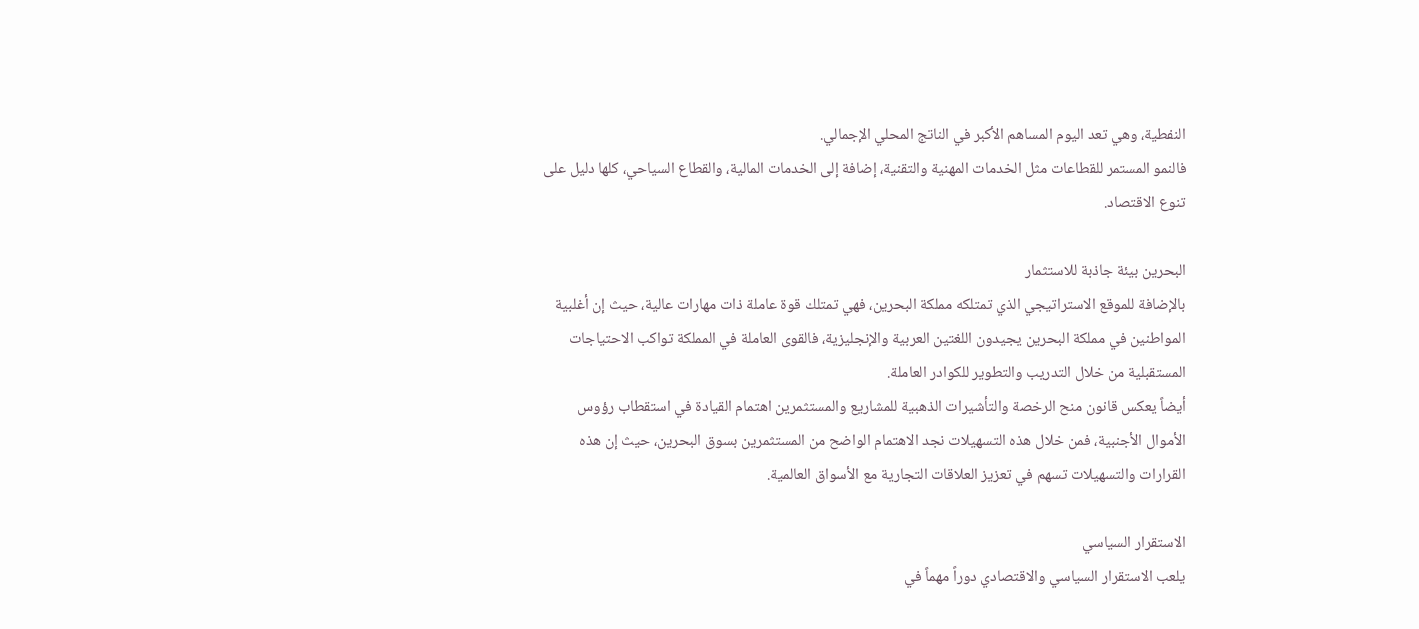النفطية، وهي تعد اليوم المساهم الأكبر في الناتج المحلي الإجمالي.
فالنمو المستمر للقطاعات مثل الخدمات المهنية والتقنية، إضافة إلى الخدمات المالية، والقطاع السياحي، كلها دليل على تنوع الاقتصاد.

البحرين بيئة جاذبة للاستثمار
بالإضافة للموقع الاستراتيجي الذي تمتلكه مملكة البحرين، فهي تمتلك قوة عاملة ذات مهارات عالية، حيث إن أغلبية المواطنين في مملكة البحرين يجيدون اللغتين العربية والإنجليزية، فالقوى العاملة في المملكة تواكب الاحتياجات المستقبلية من خلال التدريب والتطوير للكوادر العاملة.
أيضاً يعكس قانون منح الرخصة والتأشيرات الذهبية للمشاريع والمستثمرين اهتمام القيادة في استقطاب رؤوس الأموال الأجنبية، فمن خلال هذه التسهيلات نجد الاهتمام الواضح من المستثمرين بسوق البحرين، حيث إن هذه القرارات والتسهيلات تسهم في تعزيز العلاقات التجارية مع الأسواق العالمية.

الاستقرار السياسي
يلعب الاستقرار السياسي والاقتصادي دوراً مهماً في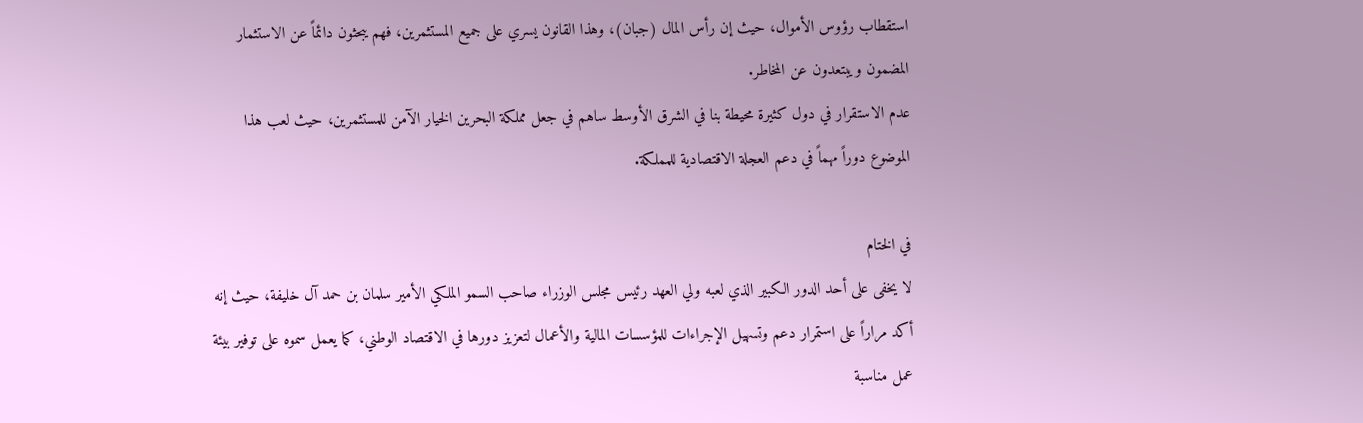استقطاب رؤوس الأموال، حيث إن رأس المال (جبان)، وهذا القانون يسري على جميع المستثمرين، فهم يبحثون دائماً عن الاستثمار المضمون ويبتعدون عن المخاطر.
عدم الاستقرار في دول كثيرة محيطة بنا في الشرق الأوسط ساهم في جعل مملكة البحرين الخيار الآمن للمستثمرين، حيث لعب هذا الموضوع دوراً مهماً في دعم العجلة الاقتصادية للمملكة.

في الختام
لا يخفى على أحد الدور الكبير الذي لعبه ولي العهد رئيس مجلس الوزراء صاحب السمو الملكي الأمير سلمان بن حمد آل خليفة، حيث إنه أكد مراراً على استمرار دعم وتسهيل الإجراءات للمؤسسات المالية والأعمال لتعزيز دورها في الاقتصاد الوطني، كما يعمل سموه على توفير بيئة عمل مناسبة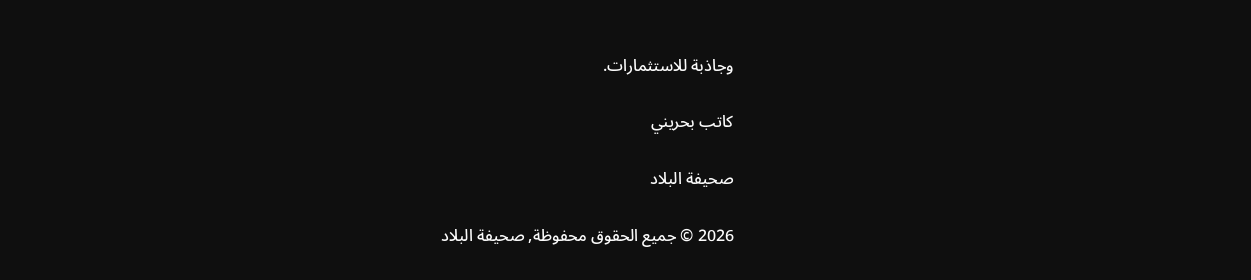وجاذبة للاستثمارات.

كاتب بحريني

صحيفة البلاد

2026 © جميع الحقوق محفوظة, صحيفة البلاد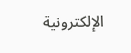الإلكترونية